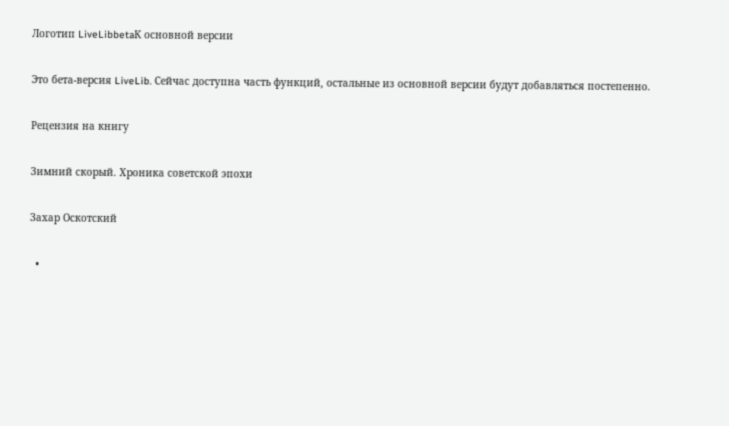Логотип LiveLibbetaК основной версии

Это бета-версия LiveLib. Сейчас доступна часть функций, остальные из основной версии будут добавляться постепенно.

Рецензия на книгу

Зимний скорый. Хроника советской эпохи

Захар Оскотский

  •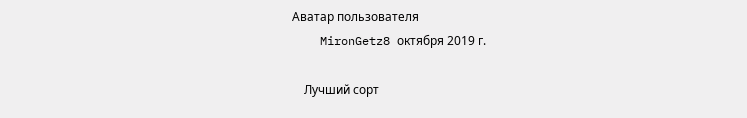Аватар пользователя
    MironGetz8 октября 2019 г.

    Лучший сорт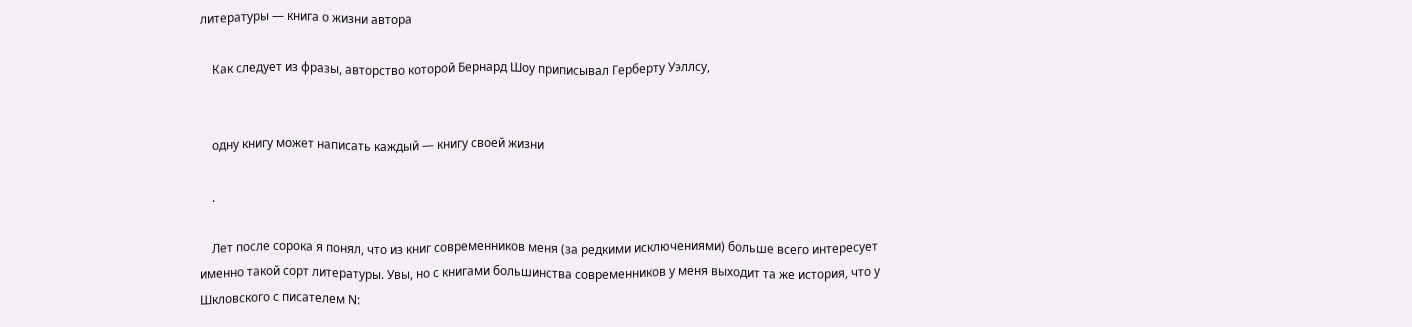литературы — книга о жизни автора

    Как следует из фразы, авторство которой Бернард Шоу приписывал Герберту Уэллсу,


    одну книгу может написать каждый — книгу своей жизни

    .

    Лет после сорока я понял, что из книг современников меня (за редкими исключениями) больше всего интересует именно такой сорт литературы. Увы, но с книгами большинства современников у меня выходит та же история, что у Шкловского с писателем N: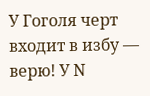У Гоголя черт входит в избу — верю! У N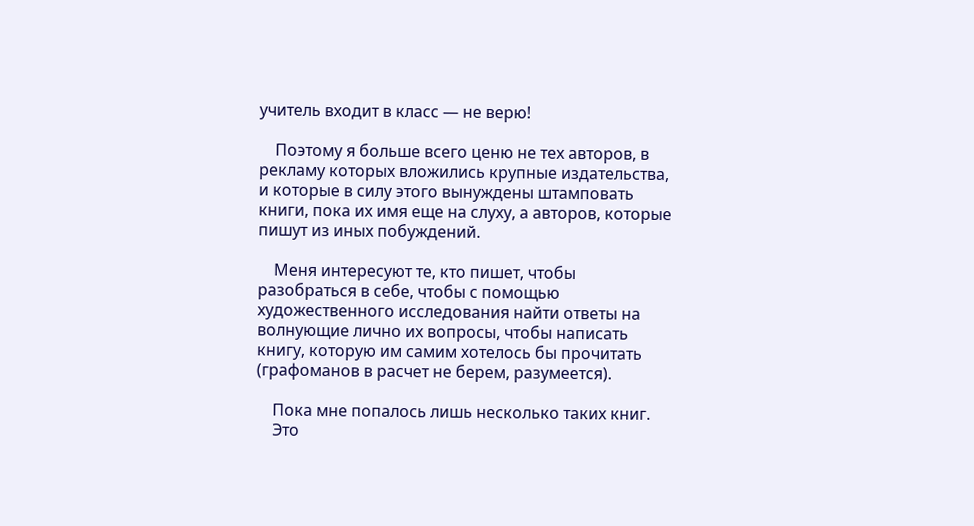учитель входит в класс — не верю!

    Поэтому я больше всего ценю не тех авторов, в рекламу которых вложились крупные издательства, и которые в силу этого вынуждены штамповать книги, пока их имя еще на слуху, а авторов, которые пишут из иных побуждений.

    Меня интересуют те, кто пишет, чтобы разобраться в себе, чтобы с помощью художественного исследования найти ответы на волнующие лично их вопросы, чтобы написать книгу, которую им самим хотелось бы прочитать (графоманов в расчет не берем, разумеется).

    Пока мне попалось лишь несколько таких книг.
    Это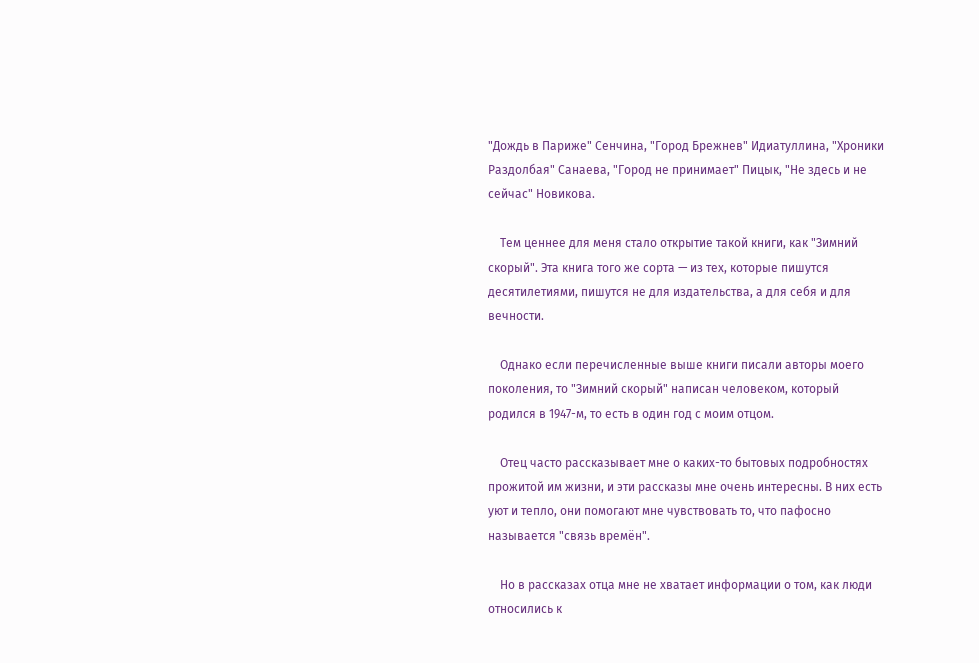"Дождь в Париже" Сенчина, "Город Брежнев" Идиатуллина, "Хроники Раздолбая" Санаева, "Город не принимает" Пицык, "Не здесь и не сейчас" Новикова.

    Тем ценнее для меня стало открытие такой книги, как "Зимний скорый". Эта книга того же сорта — из тех, которые пишутся десятилетиями, пишутся не для издательства, а для себя и для вечности.

    Однако если перечисленные выше книги писали авторы моего поколения, то "Зимний скорый" написан человеком, который родился в 1947-м, то есть в один год с моим отцом.

    Отец часто рассказывает мне о каких-то бытовых подробностях прожитой им жизни, и эти рассказы мне очень интересны. В них есть уют и тепло, они помогают мне чувствовать то, что пафосно называется "связь времён".

    Но в рассказах отца мне не хватает информации о том, как люди относились к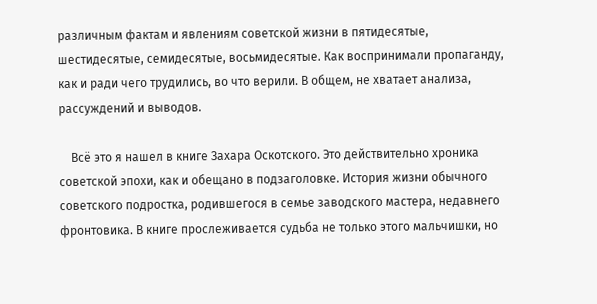различным фактам и явлениям советской жизни в пятидесятые, шестидесятые, семидесятые, восьмидесятые. Как воспринимали пропаганду, как и ради чего трудились, во что верили. В общем, не хватает анализа, рассуждений и выводов.

    Всё это я нашел в книге Захара Оскотского. Это действительно хроника советской эпохи, как и обещано в подзаголовке. История жизни обычного советского подростка, родившегося в семье заводского мастера, недавнего фронтовика. В книге прослеживается судьба не только этого мальчишки, но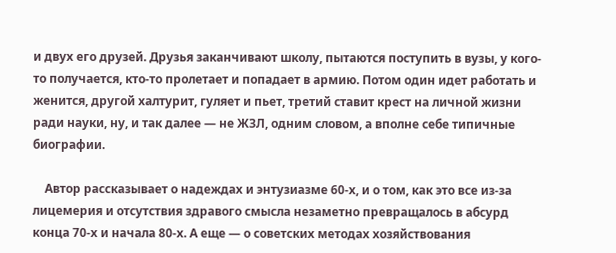и двух его друзей. Друзья заканчивают школу, пытаются поступить в вузы, у кого-то получается, кто-то пролетает и попадает в армию. Потом один идет работать и женится, другой халтурит, гуляет и пьет, третий ставит крест на личной жизни ради науки, ну, и так далее — не ЖЗЛ, одним словом, а вполне себе типичные биографии.

    Автор рассказывает о надеждах и энтузиазме 60-х, и о том, как это все из-за лицемерия и отсутствия здравого смысла незаметно превращалось в абсурд конца 70-х и начала 80-х. А еще — о советских методах хозяйствования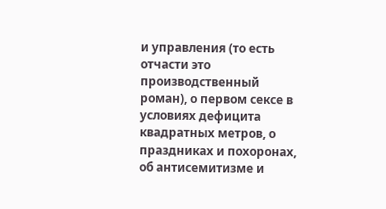и управления (то есть отчасти это производственный роман), о первом сексе в условиях дефицита квадратных метров, о праздниках и похоронах, об антисемитизме и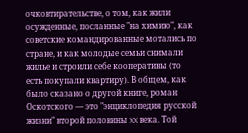очковтирательстве, о том, как жили осужденные, посланные "на химию", как советские командированные мотались по стране, и как молодые семьи снимали жилье и строили себе кооперативы (то есть покупали квартиру). В общем, как было сказано о другой книге, роман Оскотского — это "энциклопедия русской жизни" второй половины XX века. Той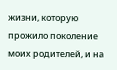жизни, которую прожило поколение моих родителей, и на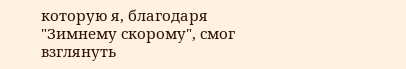которую я, благодаря "Зимнему скорому", смог взглянуть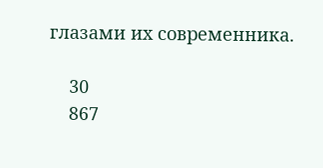глазами их современника.

    30
    867